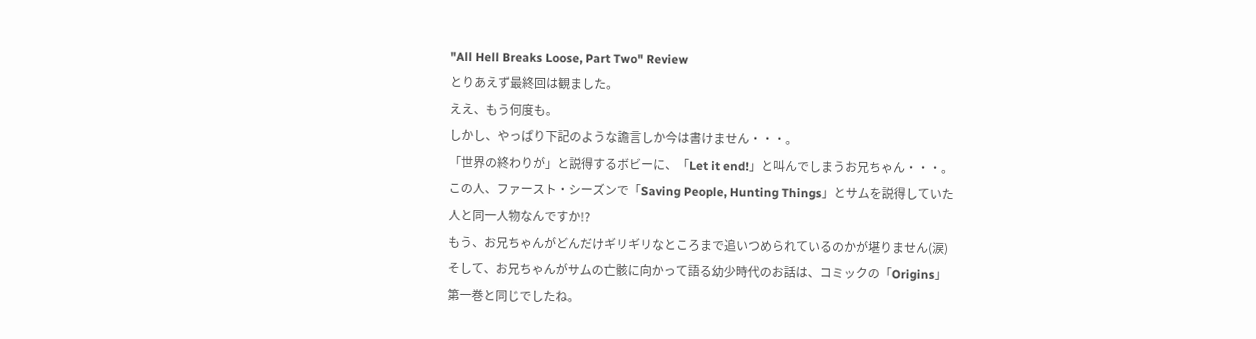"All Hell Breaks Loose, Part Two" Review
とりあえず最終回は観ました。
ええ、もう何度も。
しかし、やっぱり下記のような譫言しか今は書けません・・・。
「世界の終わりが」と説得するボビーに、「Let it end!」と叫んでしまうお兄ちゃん・・・。
この人、ファースト・シーズンで「Saving People, Hunting Things」とサムを説得していた人と同一人物なんですか!?
もう、お兄ちゃんがどんだけギリギリなところまで追いつめられているのかが堪りません(涙)
そして、お兄ちゃんがサムの亡骸に向かって語る幼少時代のお話は、コミックの「Origins」第一巻と同じでしたね。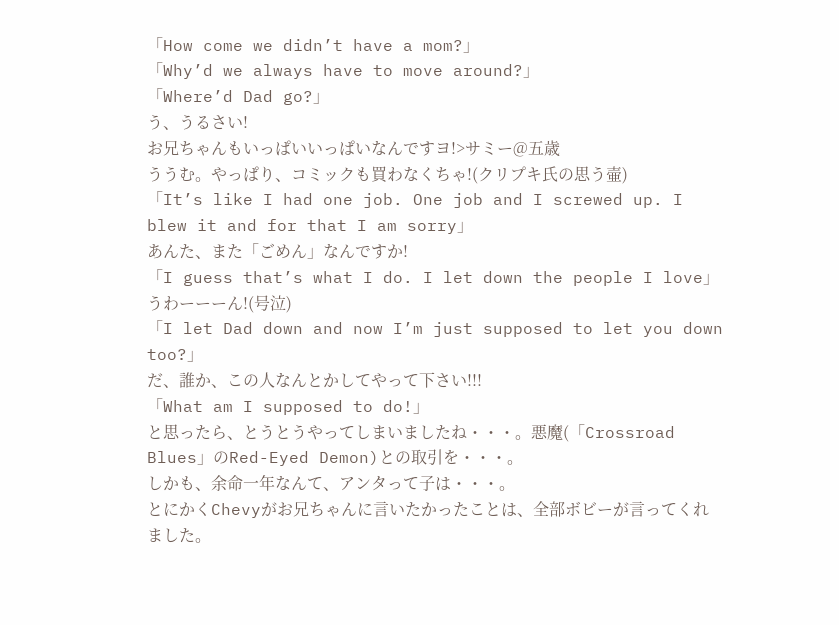「How come we didn’t have a mom?」
「Why’d we always have to move around?」
「Where’d Dad go?」
う、うるさい!
お兄ちゃんもいっぱいいっぱいなんですヨ!>サミー@五歳
ううむ。やっぱり、コミックも買わなくちゃ!(クリプキ氏の思う壷)
「It’s like I had one job. One job and I screwed up. I blew it and for that I am sorry」
あんた、また「ごめん」なんですか!
「I guess that’s what I do. I let down the people I love」
うわーーーん!(号泣)
「I let Dad down and now I’m just supposed to let you down too?」
だ、誰か、この人なんとかしてやって下さい!!!
「What am I supposed to do!」
と思ったら、とうとうやってしまいましたね・・・。悪魔(「Crossroad Blues」のRed-Eyed Demon)との取引を・・・。
しかも、余命一年なんて、アンタって子は・・・。
とにかくChevyがお兄ちゃんに言いたかったことは、全部ボビーが言ってくれました。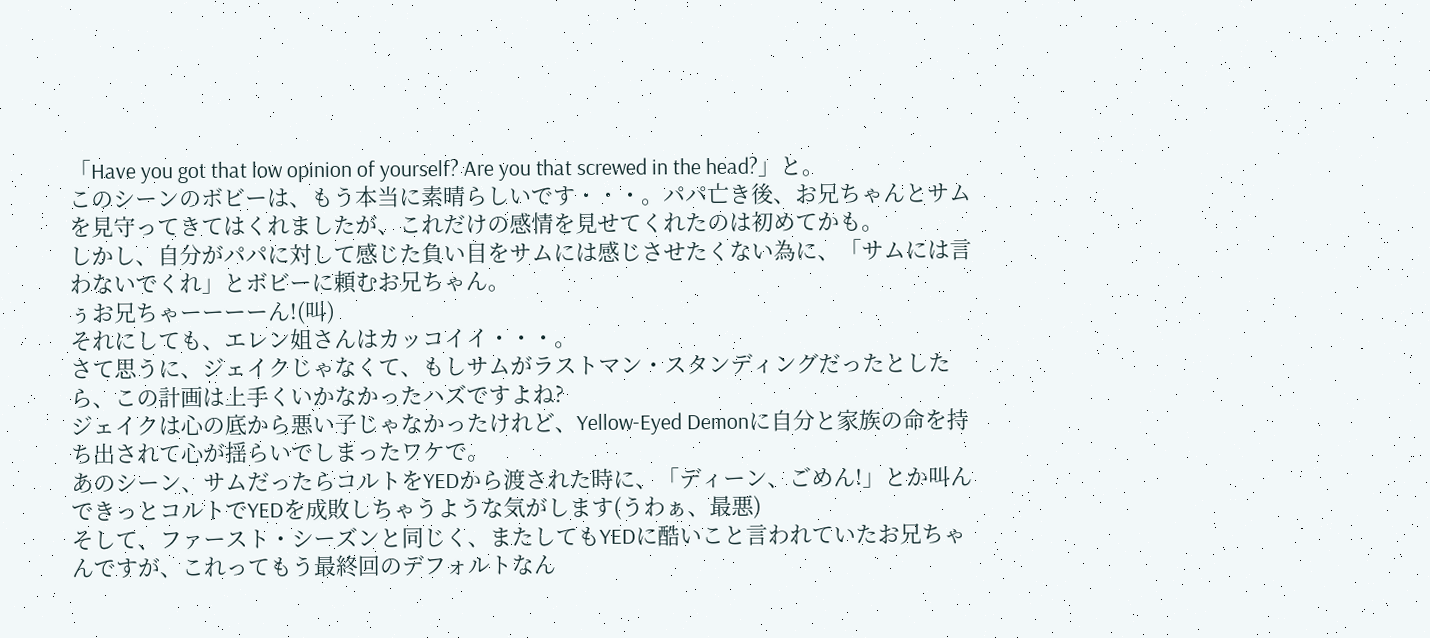「Have you got that low opinion of yourself? Are you that screwed in the head?」と。
このシーンのボビーは、もう本当に素晴らしいです・・・。パパ亡き後、お兄ちゃんとサムを見守ってきてはくれましたが、これだけの感情を見せてくれたのは初めてかも。
しかし、自分がパパに対して感じた負い目をサムには感じさせたくない為に、「サムには言わないでくれ」とボビーに頼むお兄ちゃん。
ぅお兄ちゃーーーーん!(叫)
それにしても、エレン姐さんはカッコイイ・・・。
さて思うに、ジェイクじゃなくて、もしサムがラストマン・スタンディングだったとしたら、この計画は上手くいかなかったハズですよね?
ジェイクは心の底から悪い子じゃなかったけれど、Yellow-Eyed Demonに自分と家族の命を持ち出されて心が揺らいでしまったワケで。
あのシーン、サムだったらコルトをYEDから渡された時に、「ディーン、ごめん!」とか叫んできっとコルトでYEDを成敗しちゃうような気がします(うわぁ、最悪)
そして、ファースト・シーズンと同じく、またしてもYEDに酷いこと言われていたお兄ちゃんですが、これってもう最終回のデフォルトなん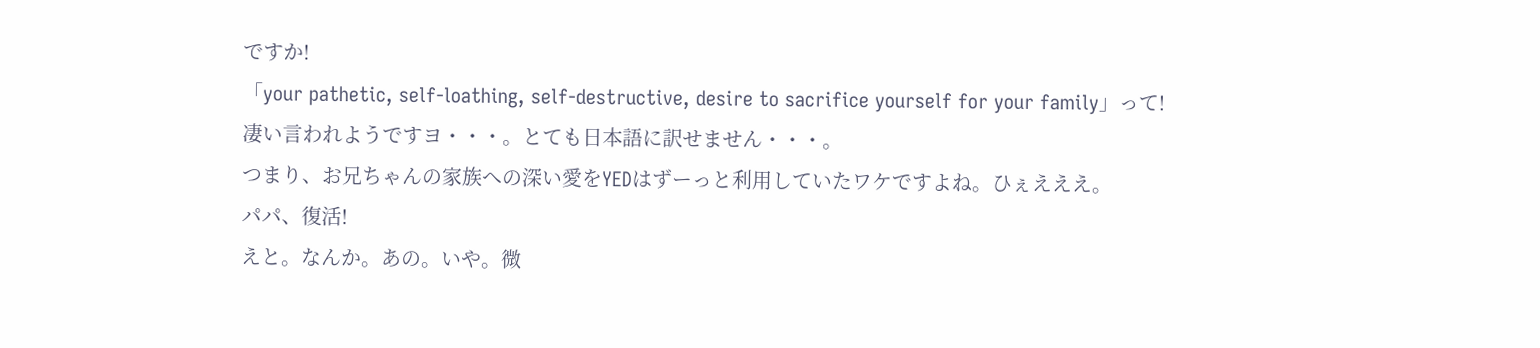ですか!
「your pathetic, self-loathing, self-destructive, desire to sacrifice yourself for your family」って!
凄い言われようですヨ・・・。とても日本語に訳せません・・・。
つまり、お兄ちゃんの家族への深い愛をYEDはずーっと利用していたワケですよね。ひぇえええ。
パパ、復活!
えと。なんか。あの。いや。微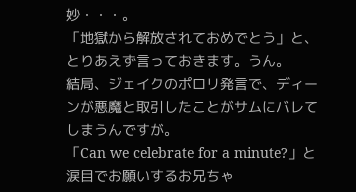妙・・・。
「地獄から解放されておめでとう」と、とりあえず言っておきます。うん。
結局、ジェイクのポロリ発言で、ディーンが悪魔と取引したことがサムにバレてしまうんですが。
「Can we celebrate for a minute?」と涙目でお願いするお兄ちゃ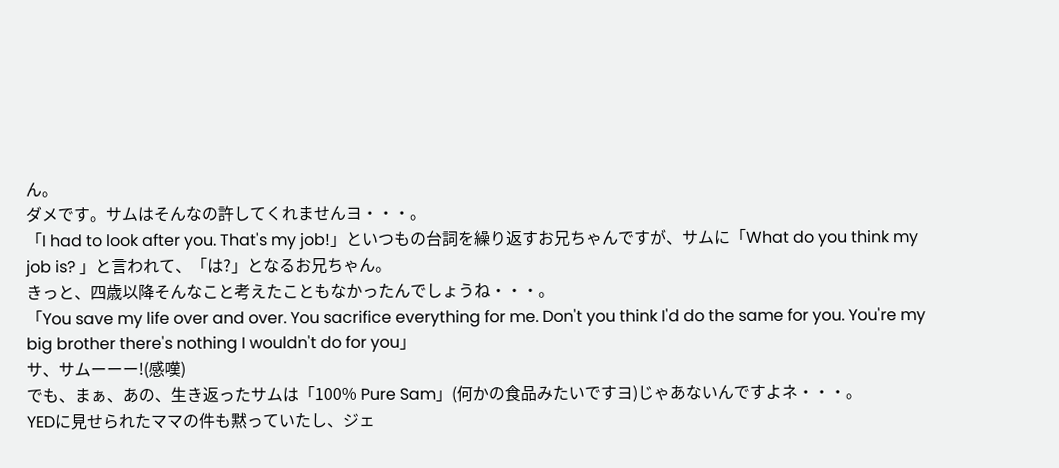ん。
ダメです。サムはそんなの許してくれませんヨ・・・。
「I had to look after you. That's my job!」といつもの台詞を繰り返すお兄ちゃんですが、サムに「What do you think my job is? 」と言われて、「は?」となるお兄ちゃん。
きっと、四歳以降そんなこと考えたこともなかったんでしょうね・・・。
「You save my life over and over. You sacrifice everything for me. Don't you think I'd do the same for you. You're my big brother there's nothing I wouldn't do for you」
サ、サムーーー!(感嘆)
でも、まぁ、あの、生き返ったサムは「100% Pure Sam」(何かの食品みたいですヨ)じゃあないんですよネ・・・。
YEDに見せられたママの件も黙っていたし、ジェ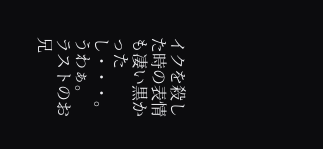イクを殺した時の表情も凄い黒かったし・・・。
うわぁ。
ラストのお兄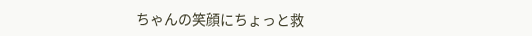ちゃんの笑顔にちょっと救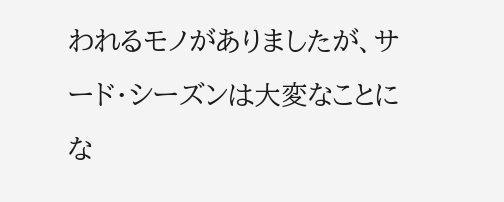われるモノがありましたが、サード・シーズンは大変なことにな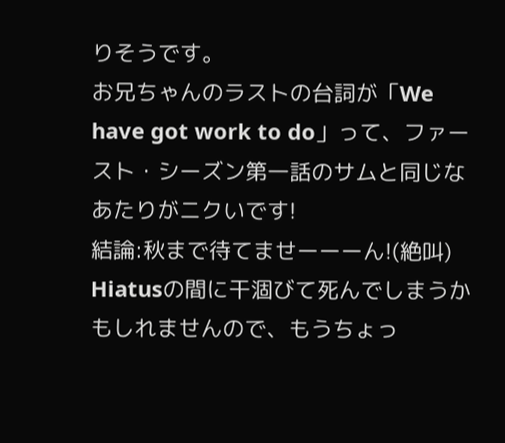りそうです。
お兄ちゃんのラストの台詞が「We have got work to do」って、ファースト・シーズン第一話のサムと同じなあたりがニクいです!
結論:秋まで待てませーーーん!(絶叫)
Hiatusの間に干涸びて死んでしまうかもしれませんので、もうちょっ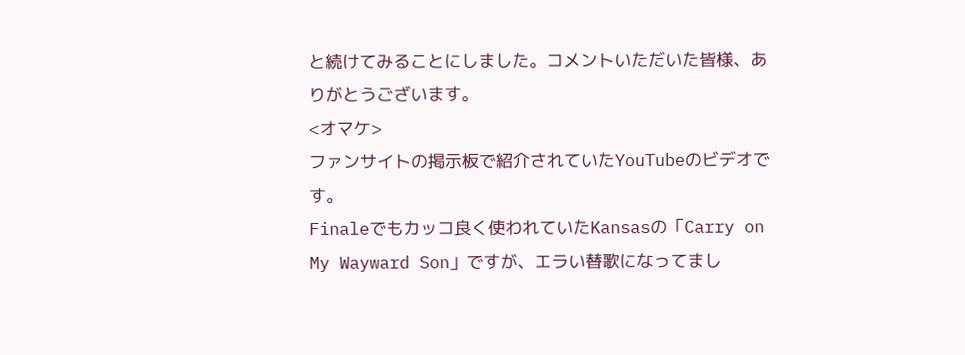と続けてみることにしました。コメントいただいた皆様、ありがとうございます。
<オマケ>
ファンサイトの掲示板で紹介されていたYouTubeのビデオです。
Finaleでもカッコ良く使われていたKansasの「Carry on My Wayward Son」ですが、エラい替歌になってまし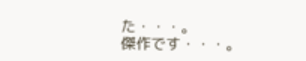た・・・。
傑作です・・・。